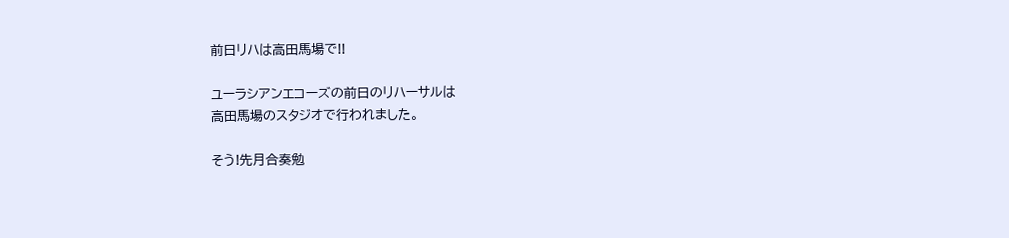前日リハは高田馬場で!!

ユーラシアンエコーズの前日のリハーサルは
高田馬場のスタジオで行われました。

そう!先月合奏勉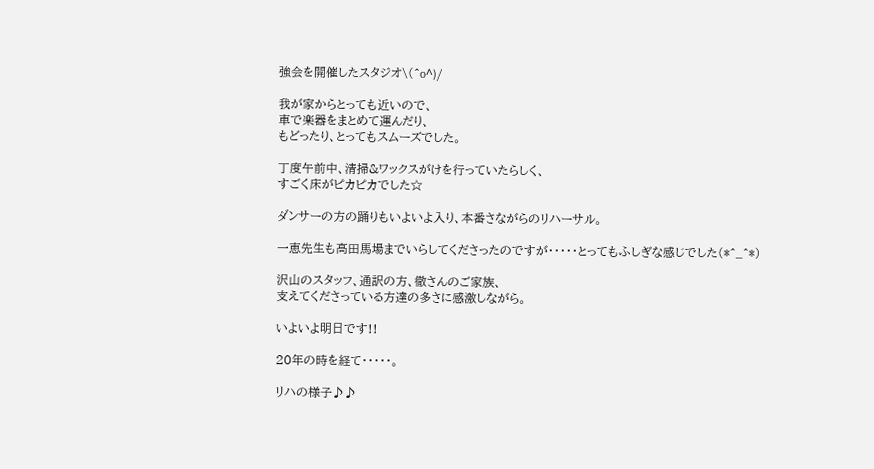強会を開催したスタジオ\(^o^)/

我が家からとっても近いので、
車で楽器をまとめて運んだり、
もどったり、とってもスムーズでした。

丁度午前中、清掃&ワックスがけを行っていたらしく、
すごく床がピカピカでした☆

ダンサーの方の踊りもいよいよ入り、本番さながらのリハーサル。

一恵先生も高田馬場までいらしてくださったのですが・・・・・とってもふしぎな感じでした(*^_^*)

沢山のスタッフ、通訳の方、徹さんのご家族、
支えてくださっている方達の多さに感激しながら。

いよいよ明日です!!

20年の時を経て・・・・・。

リハの様子♪♪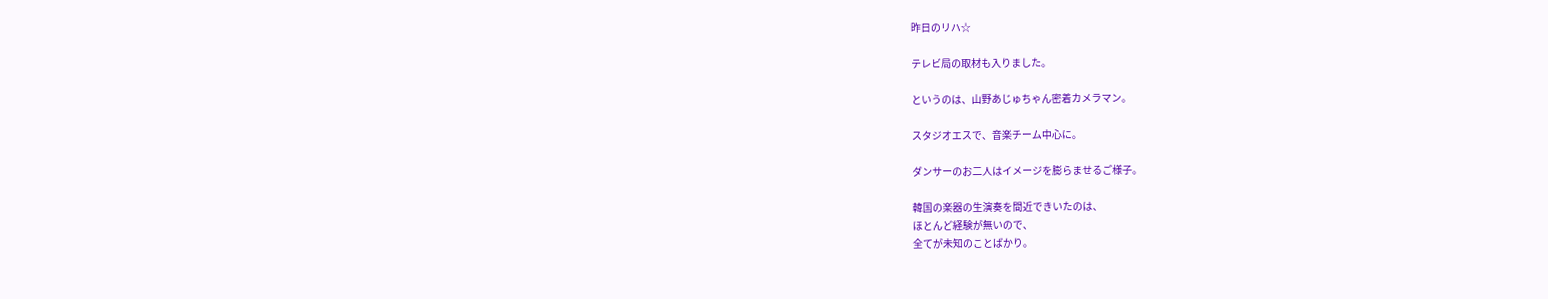昨日のリハ☆

テレビ局の取材も入りました。

というのは、山野あじゅちゃん密着カメラマン。

スタジオエスで、音楽チーム中心に。

ダンサーのお二人はイメージを膨らませるご様子。

韓国の楽器の生演奏を間近できいたのは、
ほとんど経験が無いので、
全てが未知のことばかり。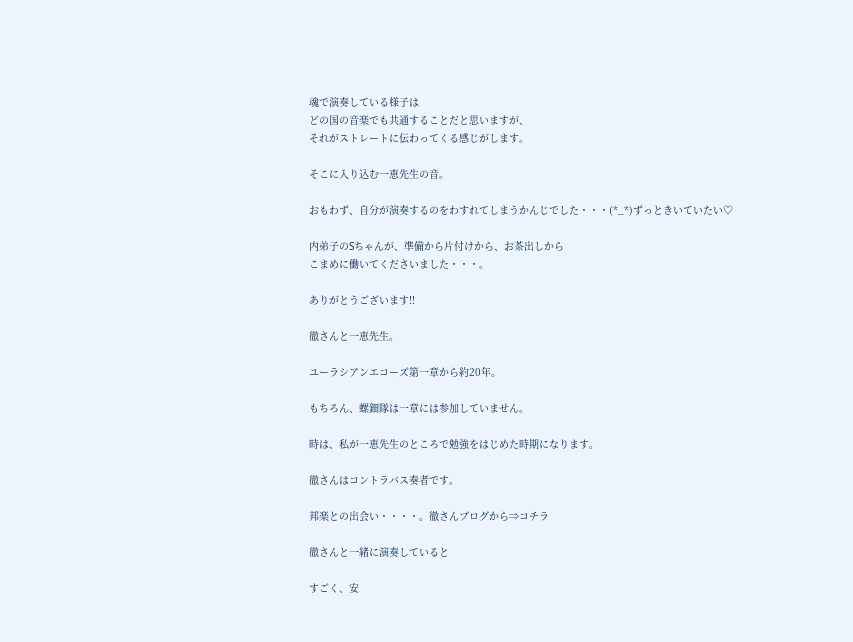魂で演奏している様子は
どの国の音楽でも共通することだと思いますが、
それがストレートに伝わってくる感じがします。

そこに入り込む一恵先生の音。

おもわず、自分が演奏するのをわすれてしまうかんじでした・・・(*_*)ずっときいていたい♡

内弟子のSちゃんが、準備から片付けから、お茶出しから
こまめに働いてくださいました・・・。

ありがとうございます!!

徹さんと一恵先生。

ユーラシアンエコーズ第一章から約20年。

もちろん、螺鈿隊は一章には参加していません。

時は、私が一恵先生のところで勉強をはじめた時期になります。

徹さんはコントラバス奏者です。

邦楽との出会い・・・・。徹さんブログから⇒コチラ

徹さんと一緒に演奏していると

すごく、安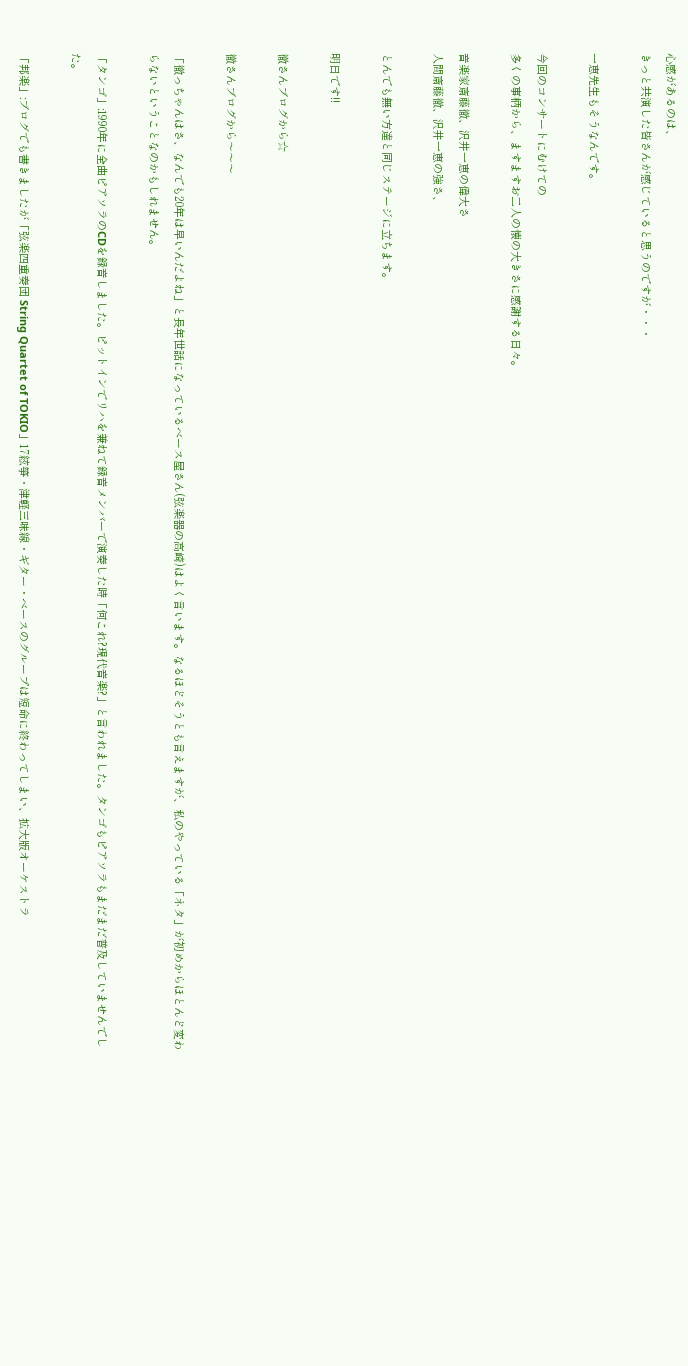心感があるのは、
きっと共演した皆さんが感じていると思うのですが・・・

一恵先生もそうなんです。

今回のコンサートにむけての
多くの事柄から、ますますお二人の懐の大きさに感謝する日々。

音楽家斎藤徹、沢井一恵の偉大さ
人間斎藤徹、沢井一恵の強さ、

とんでも無い方達と同じステージに立ちます。

明日です!!

徹さんブログから☆

徹さんブログから〜〜〜

「徹っちゃんはさ、なんでも20年は早いんだよね」と長年世話になっているベース屋さん(弦楽器の高崎)はよく言います。なるほどそうとも言えますが、私のやっている「ネタ」が初めからほとんど変わらないということなのかもしれません。

「タンゴ」:1990年に全曲ピアソラのCDを録音しました。ピットインでリハを兼ねて録音メンバーで演奏した時「何これ?現代音楽?」と言われました。タンゴもピアソラもまだまだ普及していませんでした。

「邦楽」:ブログでも書きましたが「弦楽四重奏団 String Quartet of TOKIO」17絃箏・津軽三味線・ギター・ベースのグループは短命に終わってしまい、拡大版オーケストラ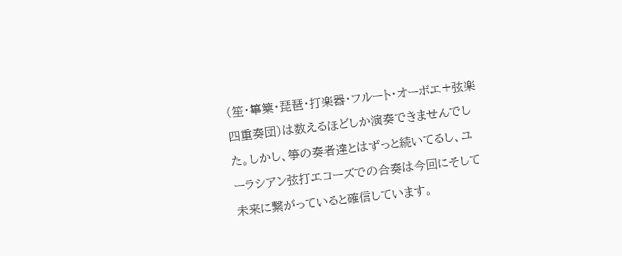(笙・篳篥・琵琶・打楽器・フルート・オーボエ+弦楽四重奏団)は数えるほどしか演奏できませんでした。しかし、箏の奏者達とはずっと続いてるし、ユーラシアン弦打エコーズでの合奏は今回にそして未来に繋がっていると確信しています。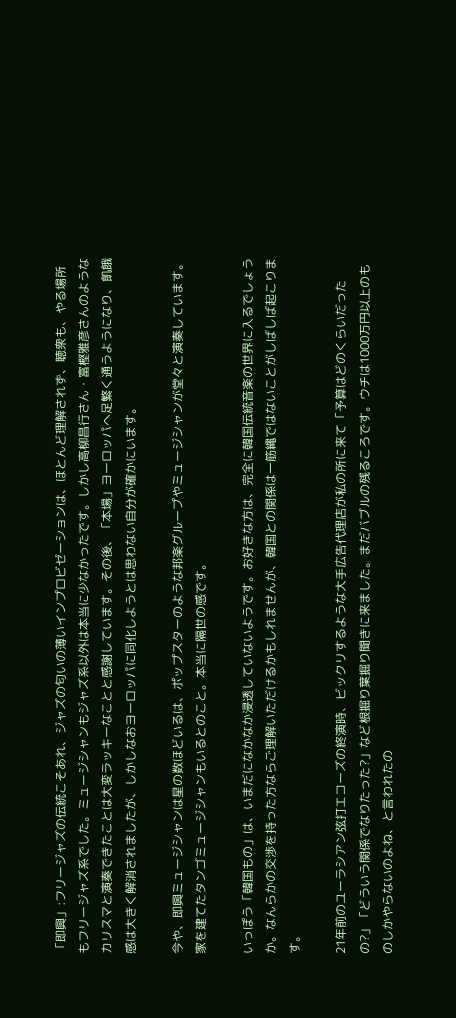「即興」:フリージャズの伝統こそあれ、ジャズの匂いの薄いインプロビゼーションは、ほとんど理解されず、聴衆も、やる場所もフリージャズ系でした。ミュージシャンもジャズ系以外は本当に少なかったです。しかし高柳昌行さん・富樫雅彦さんのようなカリスマと演奏できたことは大変ラッキーなことと感謝しています。その後、「本場」ヨーロッパへ足繁く通うようになり、飢餓感は大きく解消されましたが、しかしなおヨーロッパに同化しようとは思わない自分が確かにいます。

今や、即興ミュージシャンは星の数ほどいるは、ポップスターのような邦楽グループやミュージシャンが堂々と演奏しています。家を建てたタンゴミュージシャンもいるとのこと。本当に隔世の感です。

いっぽう「韓国もの」は、いまだになかなか浸透していないようです。お好きな方は、完全に韓国伝統音楽の世界に入るでしょうか。なんらかの交渉を持った方ならご理解いただけるかもしれませんが、韓国との関係は一筋縄ではないことがしばしば起こります。

21年前のユーラシアン弦打エコーズの終演時、ビックリするような大手広告代理店が私の所に来て「予算はどのくらいだったの?」「どういう関係でなりたった?」など根掘り葉掘り聞きに来ました。まだバブルの残るころです。ウチは1000万円以上のものしかやらないのよね、と言われたの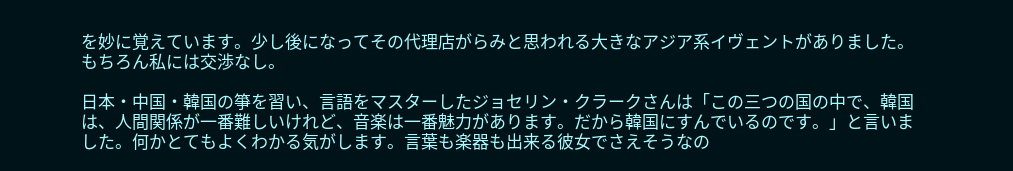を妙に覚えています。少し後になってその代理店がらみと思われる大きなアジア系イヴェントがありました。もちろん私には交渉なし。

日本・中国・韓国の箏を習い、言語をマスターしたジョセリン・クラークさんは「この三つの国の中で、韓国は、人間関係が一番難しいけれど、音楽は一番魅力があります。だから韓国にすんでいるのです。」と言いました。何かとてもよくわかる気がします。言葉も楽器も出来る彼女でさえそうなの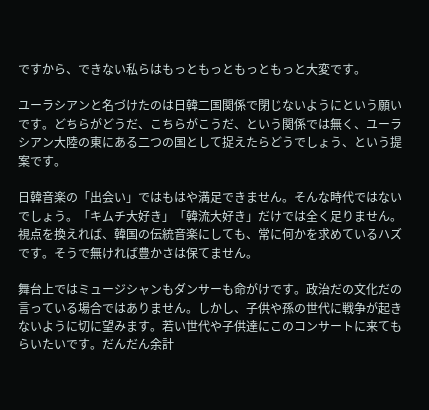ですから、できない私らはもっともっともっともっと大変です。

ユーラシアンと名づけたのは日韓二国関係で閉じないようにという願いです。どちらがどうだ、こちらがこうだ、という関係では無く、ユーラシアン大陸の東にある二つの国として捉えたらどうでしょう、という提案です。

日韓音楽の「出会い」ではもはや満足できません。そんな時代ではないでしょう。「キムチ大好き」「韓流大好き」だけでは全く足りません。視点を換えれば、韓国の伝統音楽にしても、常に何かを求めているハズです。そうで無ければ豊かさは保てません。

舞台上ではミュージシャンもダンサーも命がけです。政治だの文化だの言っている場合ではありません。しかし、子供や孫の世代に戦争が起きないように切に望みます。若い世代や子供達にこのコンサートに来てもらいたいです。だんだん余計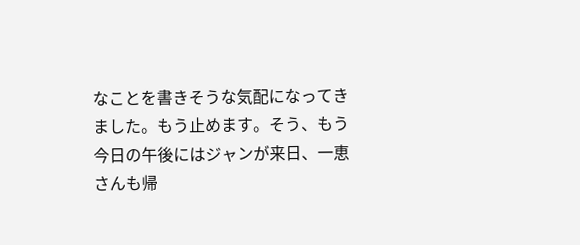なことを書きそうな気配になってきました。もう止めます。そう、もう今日の午後にはジャンが来日、一恵さんも帰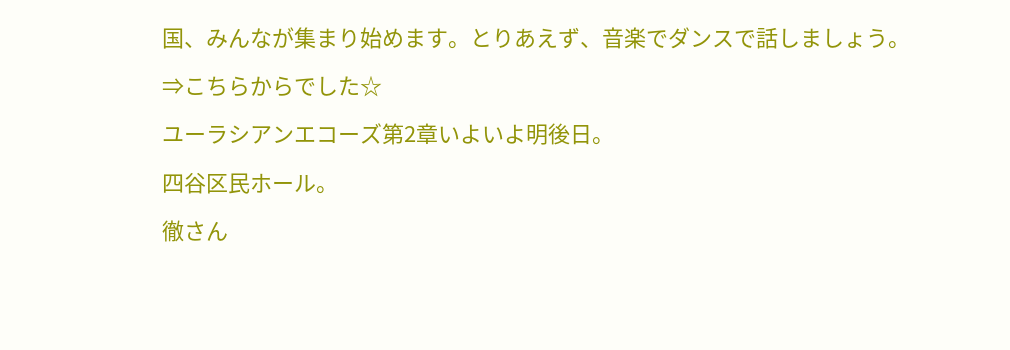国、みんなが集まり始めます。とりあえず、音楽でダンスで話しましょう。

⇒こちらからでした☆

ユーラシアンエコーズ第2章いよいよ明後日。

四谷区民ホール。

徹さん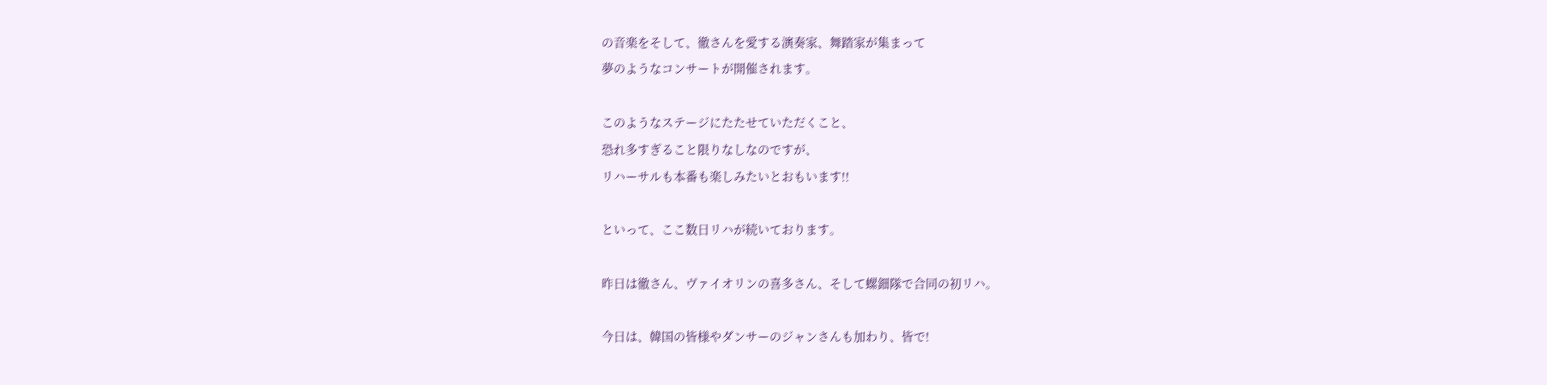の音楽をそして、徹さんを愛する演奏家、舞踏家が集まって
夢のようなコンサートが開催されます。

このようなステージにたたせていただくこと、
恐れ多すぎること限りなしなのですが、
リハーサルも本番も楽しみたいとおもいます!!

といって、ここ数日リハが続いております。

昨日は徹さん、ヴァイオリンの喜多さん、そして螺鈿隊で合同の初リハ。

今日は、韓国の皆様やダンサーのジャンさんも加わり、皆で!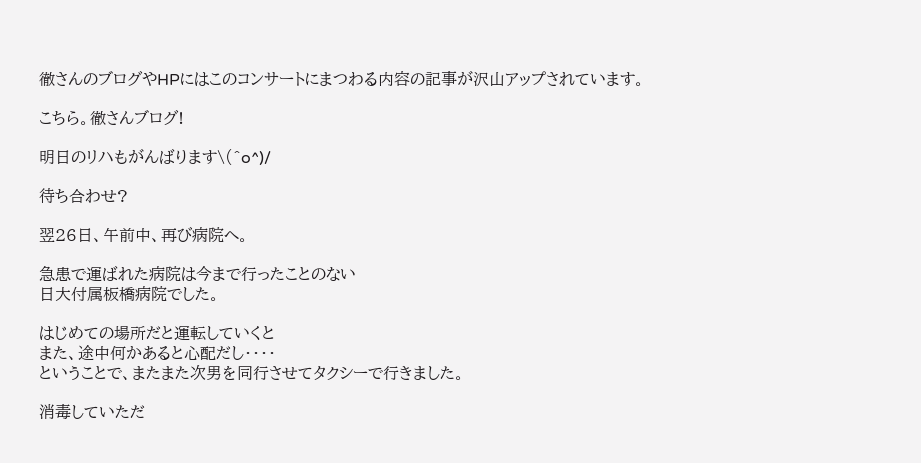徹さんのブログやHPにはこのコンサートにまつわる内容の記事が沢山アップされています。

こちら。徹さんブログ!

明日のリハもがんばります\(^o^)/

待ち合わせ?

翌26日、午前中、再び病院へ。

急患で運ばれた病院は今まで行ったことのない
日大付属板橋病院でした。

はじめての場所だと運転していくと
また、途中何かあると心配だし・・・・
ということで、またまた次男を同行させてタクシーで行きました。

消毒していただ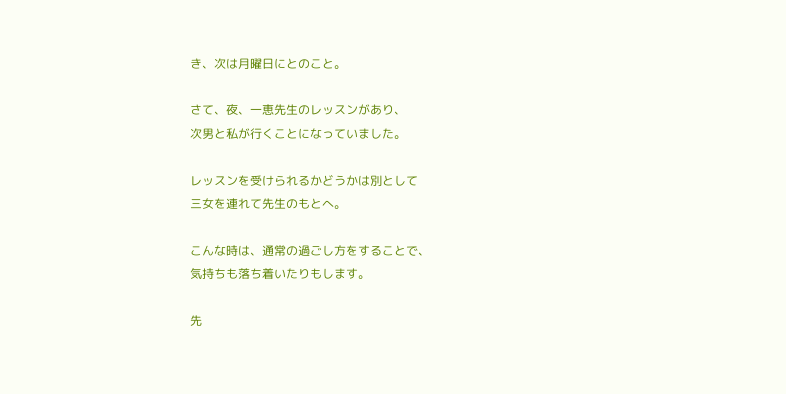き、次は月曜日にとのこと。

さて、夜、一恵先生のレッスンがあり、
次男と私が行くことになっていました。

レッスンを受けられるかどうかは別として
三女を連れて先生のもとへ。

こんな時は、通常の過ごし方をすることで、
気持ちも落ち着いたりもします。

先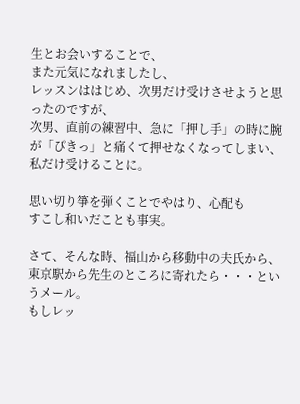生とお会いすることで、
また元気になれましたし、
レッスンははじめ、次男だけ受けさせようと思ったのですが、
次男、直前の練習中、急に「押し手」の時に腕が「ぴきっ」と痛くて押せなくなってしまい、
私だけ受けることに。

思い切り箏を弾くことでやはり、心配も
すこし和いだことも事実。

さて、そんな時、福山から移動中の夫氏から、東京駅から先生のところに寄れたら・・・というメール。
もしレッ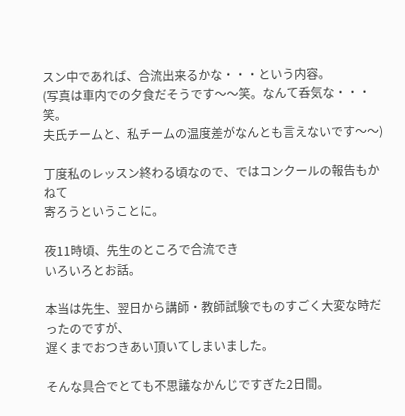スン中であれば、合流出来るかな・・・という内容。
(写真は車内での夕食だそうです〜〜笑。なんて呑気な・・・笑。
夫氏チームと、私チームの温度差がなんとも言えないです〜〜)

丁度私のレッスン終わる頃なので、ではコンクールの報告もかねて
寄ろうということに。

夜11時頃、先生のところで合流でき
いろいろとお話。

本当は先生、翌日から講師・教師試験でものすごく大変な時だったのですが、
遅くまでおつきあい頂いてしまいました。

そんな具合でとても不思議なかんじですぎた2日間。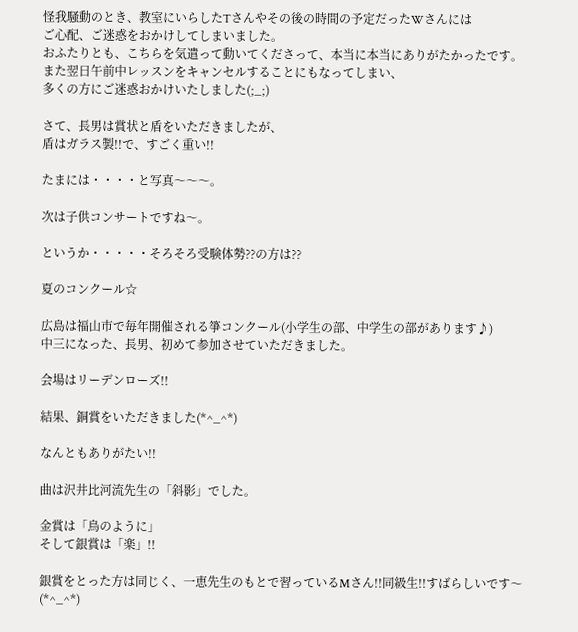怪我騒動のとき、教室にいらしたTさんやその後の時間の予定だったWさんには
ご心配、ご迷惑をおかけしてしまいました。
おふたりとも、こちらを気遣って動いてくださって、本当に本当にありがたかったです。
また翌日午前中レッスンをキャンセルすることにもなってしまい、
多くの方にご迷惑おかけいたしました(;_;)

さて、長男は賞状と盾をいただきましたが、
盾はガラス製!!で、すごく重い!!

たまには・・・・と写真〜〜〜。

次は子供コンサートですね〜。

というか・・・・・そろそろ受験体勢??の方は??

夏のコンクール☆

広島は福山市で毎年開催される箏コンクール(小学生の部、中学生の部があります♪)
中三になった、長男、初めて参加させていただきました。

会場はリーデンローズ!!

結果、銅賞をいただきました(*^_^*)

なんともありがたい!!

曲は沢井比河流先生の「斜影」でした。

金賞は「鳥のように」
そして銀賞は「楽」!!

銀賞をとった方は同じく、一恵先生のもとで習っているMさん!!同級生!!すばらしいです〜(*^_^*)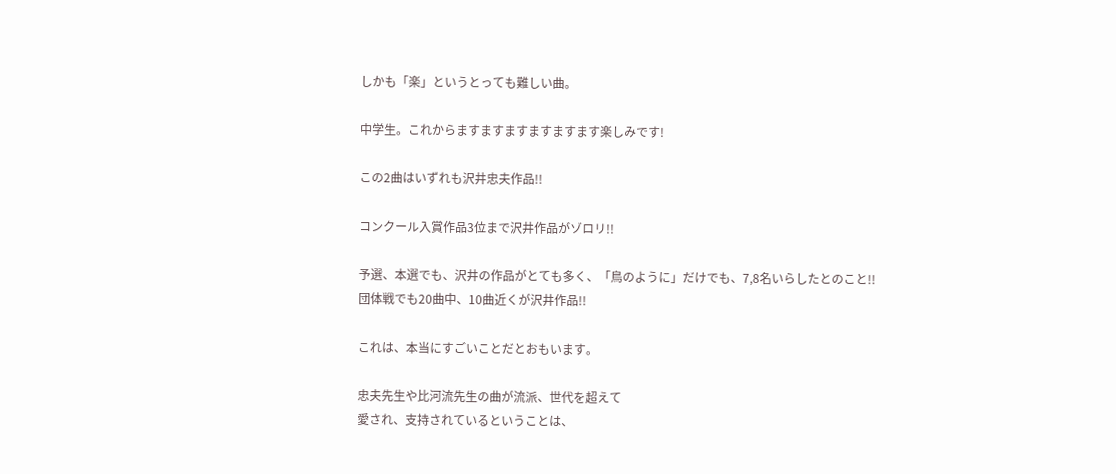しかも「楽」というとっても難しい曲。

中学生。これからますますますますますます楽しみです!

この2曲はいずれも沢井忠夫作品!!

コンクール入賞作品3位まで沢井作品がゾロリ!!

予選、本選でも、沢井の作品がとても多く、「鳥のように」だけでも、7,8名いらしたとのこと!!
団体戦でも20曲中、10曲近くが沢井作品!!

これは、本当にすごいことだとおもいます。

忠夫先生や比河流先生の曲が流派、世代を超えて
愛され、支持されているということは、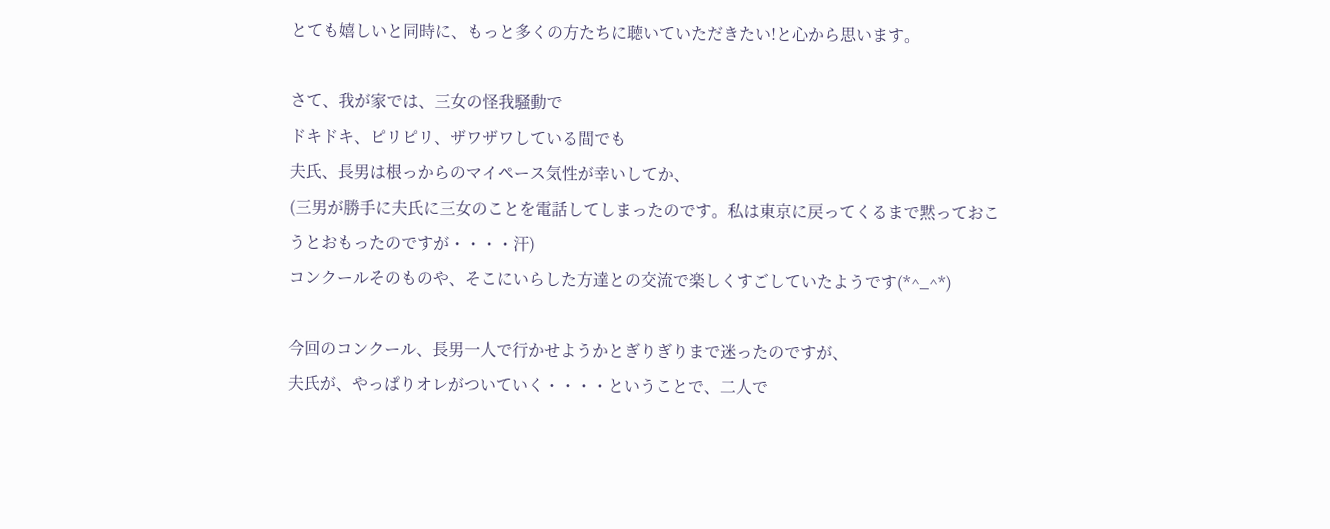とても嬉しいと同時に、もっと多くの方たちに聴いていただきたい!と心から思います。

さて、我が家では、三女の怪我騒動で
ドキドキ、ピリピリ、ザワザワしている間でも
夫氏、長男は根っからのマイペース気性が幸いしてか、
(三男が勝手に夫氏に三女のことを電話してしまったのです。私は東京に戻ってくるまで黙っておこうとおもったのですが・・・・汗)
コンクールそのものや、そこにいらした方達との交流で楽しくすごしていたようです(*^_^*)

今回のコンクール、長男一人で行かせようかとぎりぎりまで迷ったのですが、
夫氏が、やっぱりオレがついていく・・・・ということで、二人で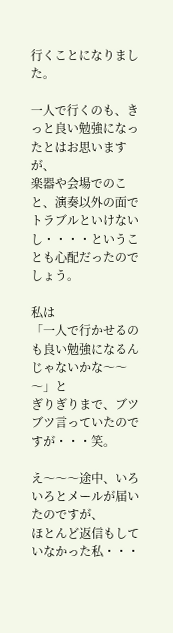行くことになりました。

一人で行くのも、きっと良い勉強になったとはお思いますが、
楽器や会場でのこと、演奏以外の面で
トラブルといけないし・・・・ということも心配だったのでしょう。

私は
「一人で行かせるのも良い勉強になるんじゃないかな〜〜〜」と
ぎりぎりまで、ブツブツ言っていたのですが・・・笑。

え〜〜〜途中、いろいろとメールが届いたのですが、
ほとんど返信もしていなかった私・・・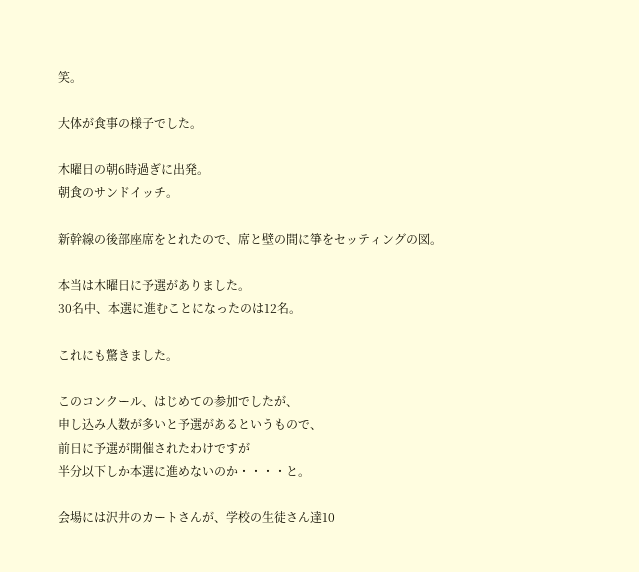笑。

大体が食事の様子でした。

木曜日の朝6時過ぎに出発。
朝食のサンドイッチ。

新幹線の後部座席をとれたので、席と壁の間に箏をセッティングの図。

本当は木曜日に予選がありました。
30名中、本選に進むことになったのは12名。

これにも驚きました。

このコンクール、はじめての参加でしたが、
申し込み人数が多いと予選があるというもので、
前日に予選が開催されたわけですが
半分以下しか本選に進めないのか・・・・と。

会場には沢井のカートさんが、学校の生徒さん達10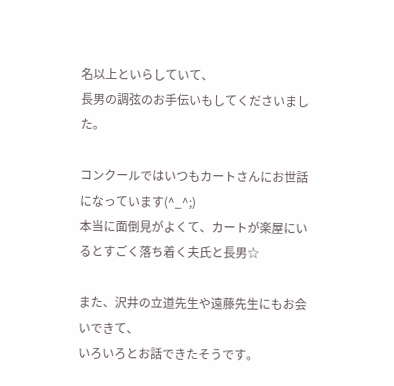名以上といらしていて、
長男の調弦のお手伝いもしてくださいました。

コンクールではいつもカートさんにお世話になっています(^_^;)
本当に面倒見がよくて、カートが楽屋にいるとすごく落ち着く夫氏と長男☆

また、沢井の立道先生や遠藤先生にもお会いできて、
いろいろとお話できたそうです。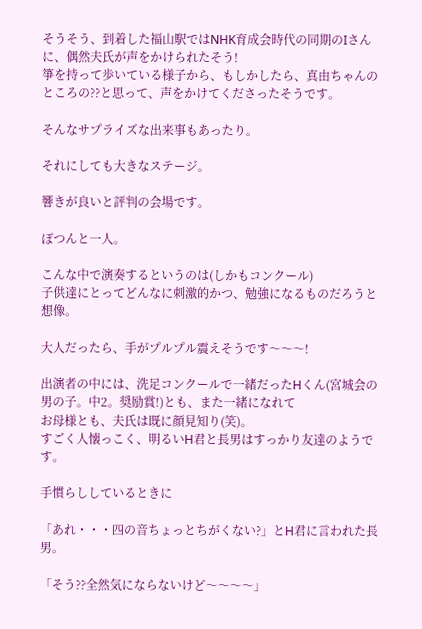そうそう、到着した福山駅ではNHK育成会時代の同期のIさんに、偶然夫氏が声をかけられたそう!
箏を持って歩いている様子から、もしかしたら、真由ちゃんのところの??と思って、声をかけてくださったそうです。

そんなサプライズな出来事もあったり。

それにしても大きなステージ。

響きが良いと評判の会場です。

ぽつんと一人。

こんな中で演奏するというのは(しかもコンクール)
子供達にとってどんなに刺激的かつ、勉強になるものだろうと想像。

大人だったら、手がプルプル震えそうです〜〜〜!

出演者の中には、洗足コンクールで一緒だったHくん(宮城会の男の子。中2。奨励賞!)とも、また一緒になれて
お母様とも、夫氏は既に顔見知り(笑)。
すごく人懐っこく、明るいH君と長男はすっかり友達のようです。

手慣らししているときに

「あれ・・・四の音ちょっとちがくない?」とH君に言われた長男。

「そう??全然気にならないけど〜〜〜〜」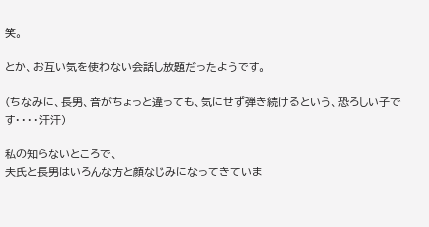笑。

とか、お互い気を使わない会話し放題だったようです。

(ちなみに、長男、音がちょっと違っても、気にせず弾き続けるという、恐ろしい子です・・・・汗汗)

私の知らないところで、
夫氏と長男はいろんな方と顔なじみになってきていま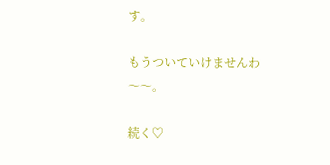す。

もうついていけませんわ〜〜。

続く♡